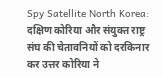Spy Satellite North Korea: दक्षिण कोरिया और संयुक्त राष्ट्र संघ की चेतावनियों को दरकिनार कर उत्तर कोरिया ने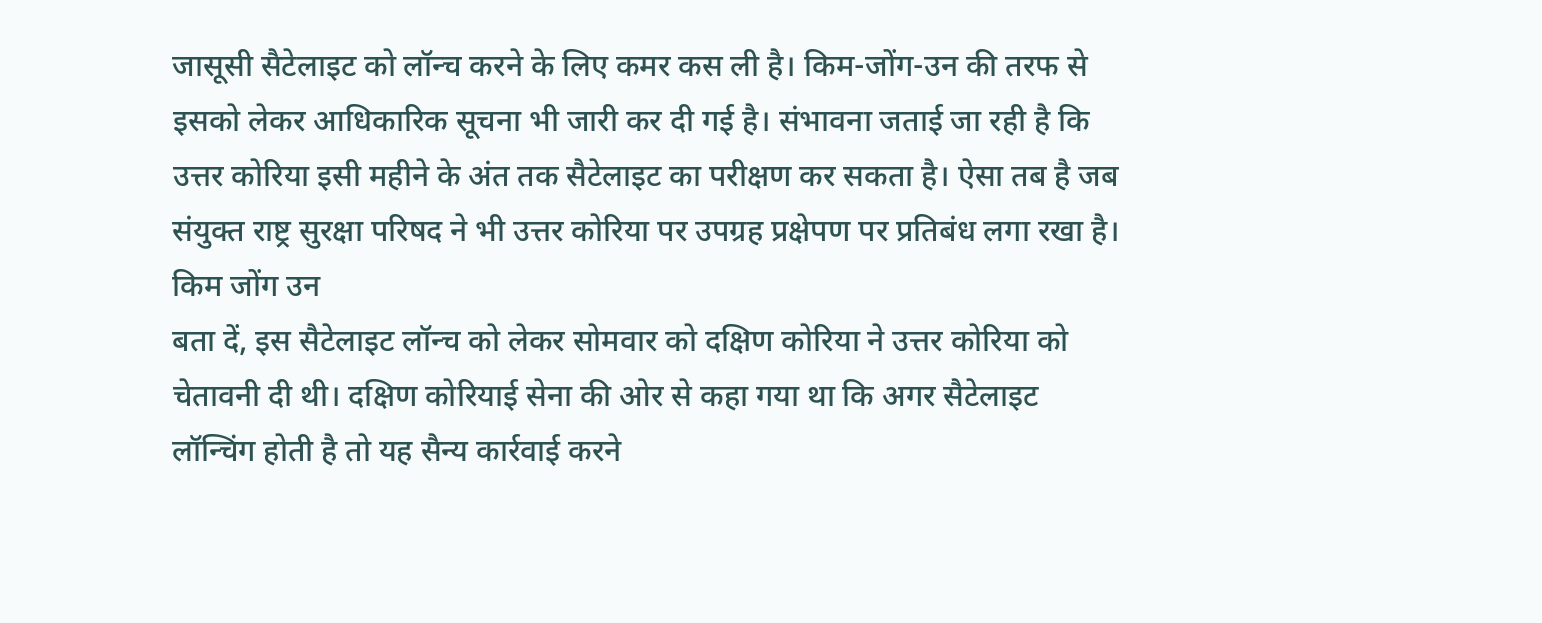जासूसी सैटेलाइट को लॉन्च करने के लिए कमर कस ली है। किम-जोंग-उन की तरफ से इसको लेकर आधिकारिक सूचना भी जारी कर दी गई है। संभावना जताई जा रही है कि उत्तर कोरिया इसी महीने के अंत तक सैटेलाइट का परीक्षण कर सकता है। ऐसा तब है जब संयुक्त राष्ट्र सुरक्षा परिषद ने भी उत्तर कोरिया पर उपग्रह प्रक्षेपण पर प्रतिबंध लगा रखा है।
किम जोंग उन
बता दें, इस सैटेलाइट लॉन्च को लेकर सोमवार को दक्षिण कोरिया ने उत्तर कोरिया को चेतावनी दी थी। दक्षिण कोरियाई सेना की ओर से कहा गया था कि अगर सैटेलाइट लॉन्चिंग होती है तो यह सैन्य कार्रवाई करने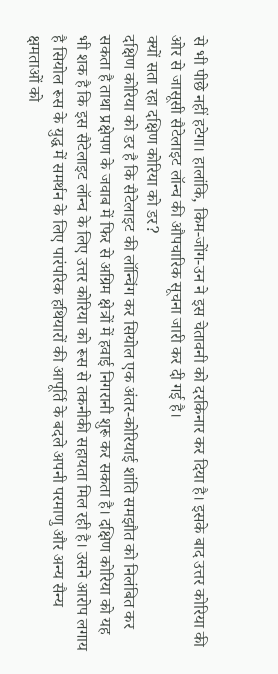से भी पीछे नहीं हटेगा। हालांकि, किम-जोंग-उन ने इस चेतावनी को दरकिनार कर दिया है। इसके बाद उत्तर कोरिया की ओर से जासूसी सैटेलाइट लॉन्च की औपचारिक सूचना जारी कर दी गई है।
क्यों सता रहा दक्षिण कोरिया को डर?
दक्षिण कोरिया को डर है कि सैटेलाइट की लॉन्चिंग कर सियोल एक अंतर-कोरियाई शांति समझौत को निलंबित कर सकता है ताथा प्रक्षेपण के जवाब में फिर से अग्रिम क्षेत्रों में हवाई निगरानी शुरू कर सकता है। दक्षिण कोरिया को यह भी शक है कि इस सैटेलाइट लॉन्च के लिए उत्तर कोरिया को रूस से तकनीकी सहायता मिल रही है। उसने आरोप लगाय है सियोल रूस के युद्ध में समर्थन के लिए पारंपरिक हथियारों की आपूर्ति के बदले अपनी परमाणु और अन्य सैन्य क्षमताओं को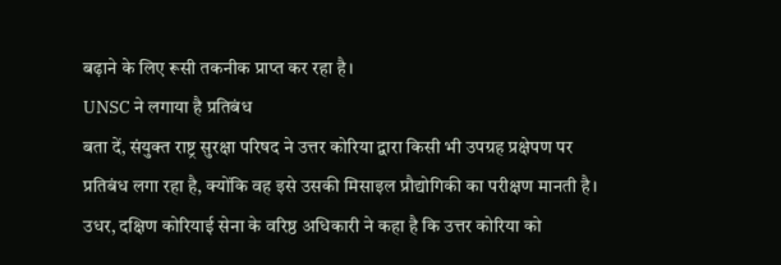बढ़ाने के लिए रूसी तकनीक प्राप्त कर रहा है।
UNSC ने लगाया है प्रतिबंध
बता दें, संयुक्त राष्ट्र सुरक्षा परिषद ने उत्तर कोरिया द्वारा किसी भी उपग्रह प्रक्षेपण पर प्रतिबंध लगा रहा है, क्योंकि वह इसे उसकी मिसाइल प्रौद्योगिकी का परीक्षण मानती है। उधर, दक्षिण कोरियाई सेना के वरिष्ठ अधिकारी ने कहा है कि उत्तर कोरिया को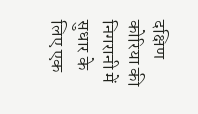दक्षिण कोरिया की निगरानी में सुधार के लिए एक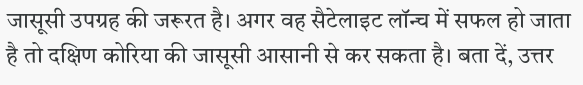जासूसी उपग्रह की जरूरत है। अगर वह सैटेलाइट लॉन्च में सफल हो जाता है तो दक्षिण कोरिया की जासूसी आसानी से कर सकता है। बता दें, उत्तर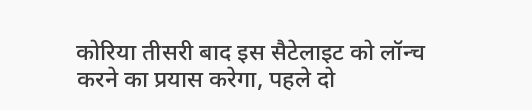कोरिया तीसरी बाद इस सैटेलाइट को लॉन्च करने का प्रयास करेगा, पहले दो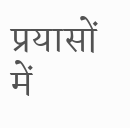प्रयासों में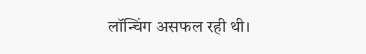लॉन्चिंग असफल रही थी।